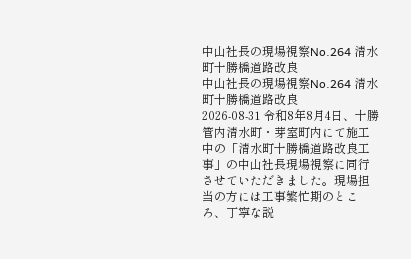中山社長の現場視察No.264 清水町十勝橋道路改良
中山社長の現場視察No.264 清水町十勝橋道路改良
2026-08-31 令和8年8月4日、十勝管内清水町・芽室町内にて施工中の「清水町十勝橋道路改良工事」の中山社長現場視察に同行させていただきました。現場担当の方には工事繁忙期のところ、丁寧な説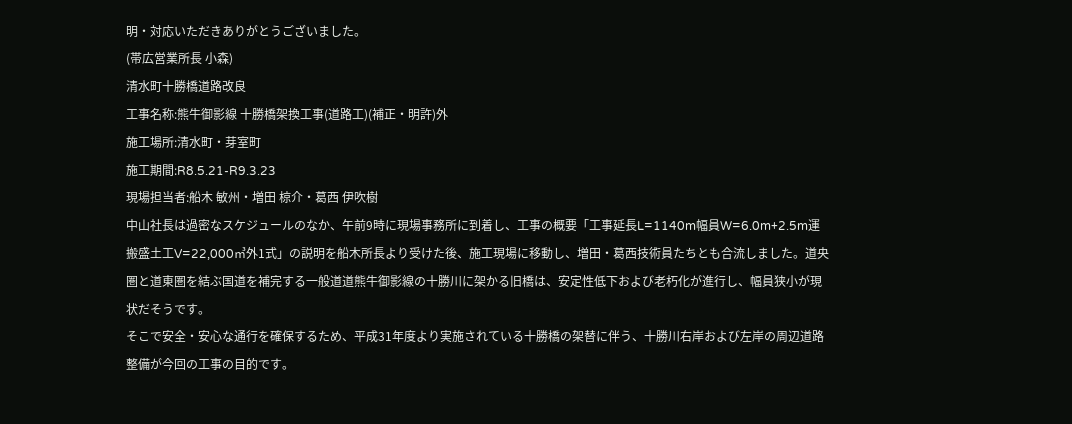明・対応いただきありがとうございました。
(帯広営業所長 小森)
清水町十勝橋道路改良
工事名称:熊牛御影線 十勝橋架換工事(道路工)(補正・明許)外
施工場所:清水町・芽室町
施工期間:R8.5.21-R9.3.23
現場担当者:船木 敏州・増田 椋介・葛西 伊吹樹
中山社長は過密なスケジュールのなか、午前9時に現場事務所に到着し、工事の概要「工事延長L=1140m幅員W=6.0m+2.5m運搬盛土工V=22,000㎥外1式」の説明を船木所長より受けた後、施工現場に移動し、増田・葛西技術員たちとも合流しました。道央圏と道東圏を結ぶ国道を補完する一般道道熊牛御影線の十勝川に架かる旧橋は、安定性低下および老朽化が進行し、幅員狭小が現状だそうです。
そこで安全・安心な通行を確保するため、平成31年度より実施されている十勝橋の架替に伴う、十勝川右岸および左岸の周辺道路整備が今回の工事の目的です。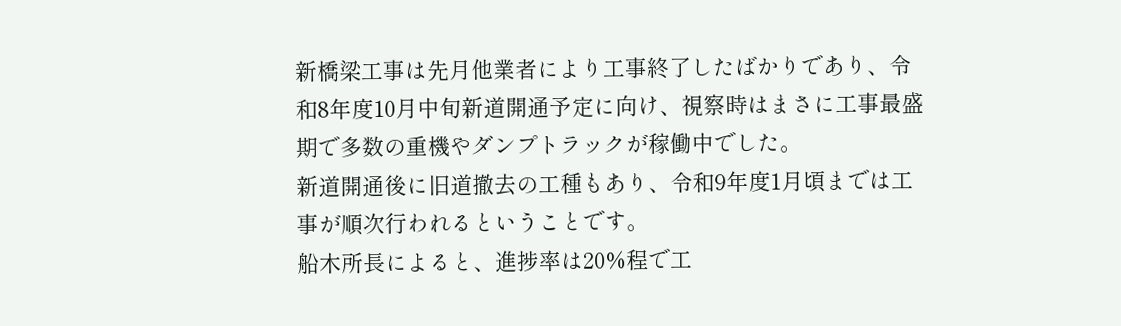新橋梁工事は先月他業者により工事終了したばかりであり、令和8年度10月中旬新道開通予定に向け、視察時はまさに工事最盛期で多数の重機やダンプトラックが稼働中でした。
新道開通後に旧道撤去の工種もあり、令和9年度1月頃までは工事が順次行われるということです。
船木所長によると、進捗率は20%程で工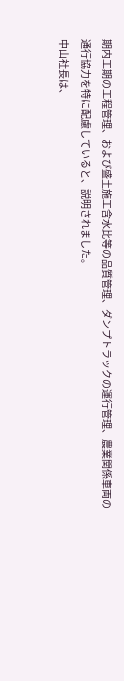期内工期の工程管理、および盛土施工含水比等の品質管理、ダンプトラックの運行管理、農業関係車両の通行協力を特に配慮していると、説明されました。
中山社長は、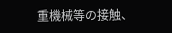重機械等の接触、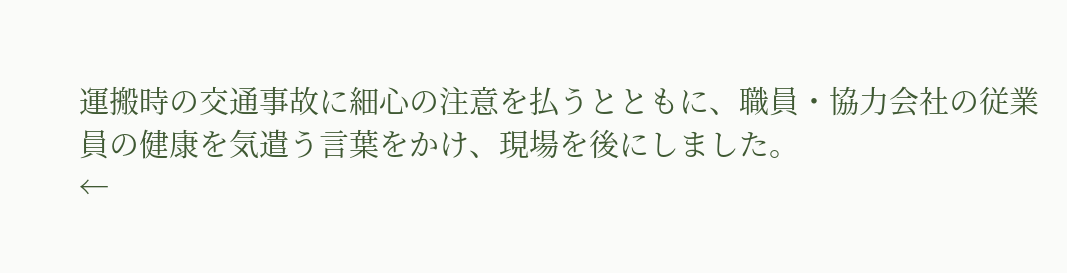運搬時の交通事故に細心の注意を払うとともに、職員・協力会社の従業員の健康を気遣う言葉をかけ、現場を後にしました。
←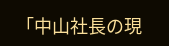「中山社長の現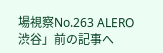場視察No.263 ALERO渋谷」前の記事へ